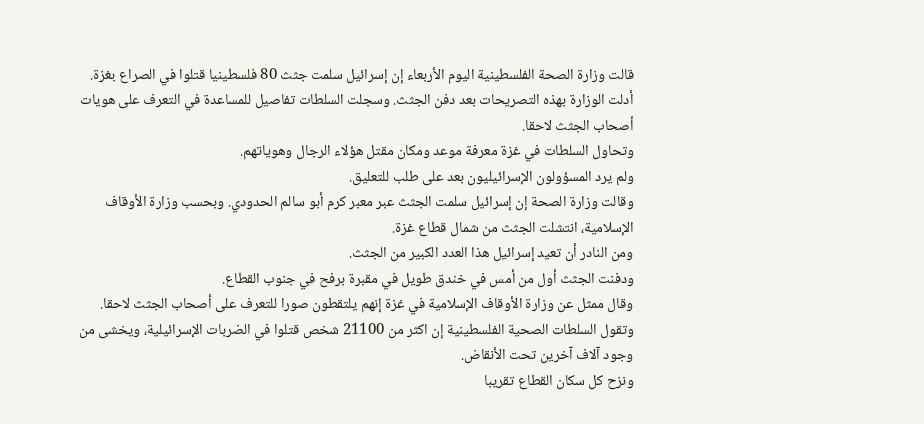قالت وزارة الصحة الفلسطينية اليوم الأربعاء إن إسرائيل سلمت جثث 80 فلسطينيا قتلوا في الصراع بغزة.
أدلت الوزارة بهذه التصريحات بعد دفن الجثث. وسجلت السلطات تفاصيل للمساعدة في التعرف على هويات أصحاب الجثث لاحقا.
وتحاول السلطات في غزة معرفة موعد ومكان مقتل هؤلاء الرجال وهوياتهم.
ولم يرد المسؤولون الإسرائيليون بعد على طلب للتعليق.
وقالت وزارة الصحة إن إسرائيل سلمت الجثث عبر معبر كرم أبو سالم الحدودي. وبحسب وزارة الأوقاف الإسلامية، انتشلت الجثث من شمال قطاع غزة.
ومن النادر أن تعيد إسرائيل هذا العدد الكبير من الجثث.
ودفنت الجثث أول من أمس في خندق طويل في مقبرة برفح في جنوب القطاع.
وقال ممثل عن وزارة الأوقاف الإسلامية في غزة إنهم يلتقطون صورا للتعرف على أصحاب الجثث لاحقا.
وتقول السلطات الصحية الفلسطينية إن اكثر من 21100 شخص قتلوا في الضربات الإسرائيلية، ويخشى من وجود آلاف آخرين تحت الأنقاض.
ونزح كل سكان القطاع تقريبا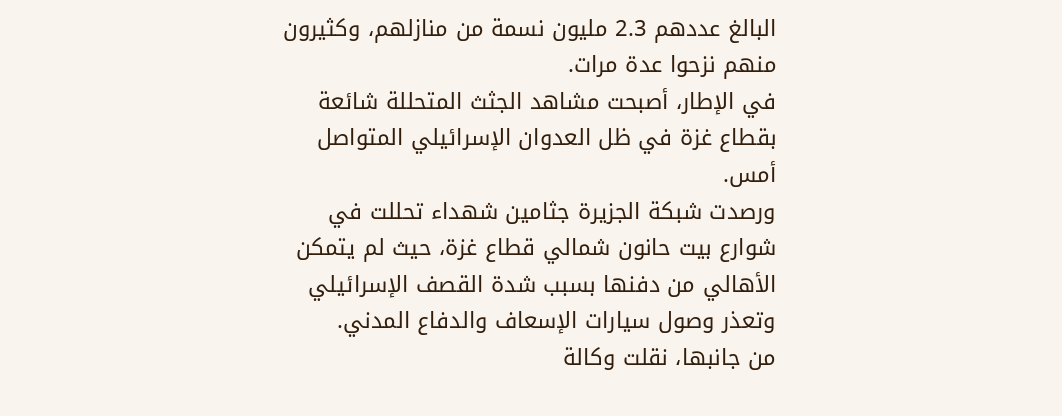البالغ عددهم 2.3 مليون نسمة من منازلهم، وكثيرون منهم نزحوا عدة مرات.
في الإطار، أصبحت مشاهد الجثث المتحللة شائعة بقطاع غزة في ظل العدوان الإسرائيلي المتواصل
أمس.
ورصدت شبكة الجزيرة جثامين شهداء تحللت في شوارع بيت حانون شمالي قطاع غزة، حيث لم يتمكن الأهالي من دفنها بسبب شدة القصف الإسرائيلي وتعذر وصول سيارات الإسعاف والدفاع المدني.
من جانبها، نقلت وكالة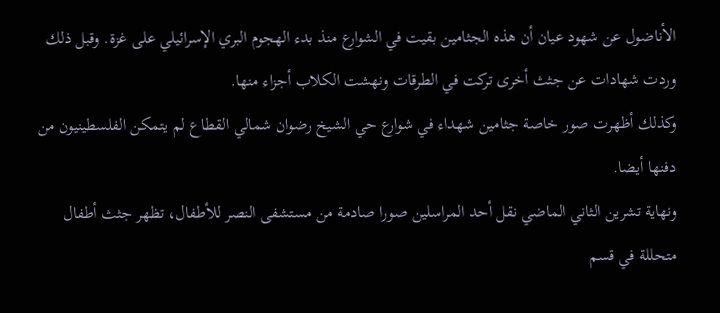الأناضول عن شهود عيان أن هذه الجثامين بقيت في الشوارع منذ بدء الهجوم البري الإسرائيلي على غزة. وقبل ذلك وردت شهادات عن جثث أخرى تركت في الطرقات ونهشت الكلاب أجزاء منها.
وكذلك أظهرت صور خاصة جثامين شهداء في شوارع حي الشيخ رضوان شمالي القطاع لم يتمكن الفلسطينيون من دفنها أيضا.
ونهاية تشرين الثاني الماضي نقل أحد المراسلين صورا صادمة من مستشفى النصر للأطفال، تظهر جثث أطفال متحللة في قسم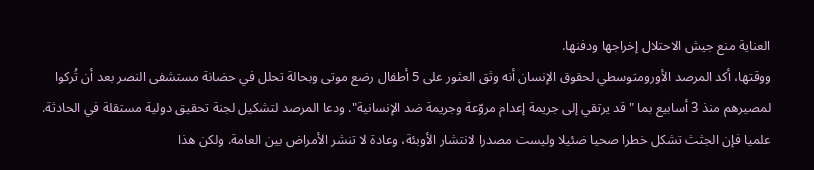العناية منع جيش الاحتلال إخراجها ودفنها.
ووقتها، أكد المرصد الأورومتوسطي لحقوق الإنسان أنه وثق العثور على 5 أطفال رضع موتى وبحالة تحلل في حضانة مستشفى النصر بعد أن تُركوا لمصيرهم منذ 3 أسابيع بما "قد يرتقي إلى جريمة إعدام مروّعة وجريمة ضد الإنسانية". ودعا المرصد لتشكيل لجنة تحقيق دولية مستقلة في الحادثة.
علميا فإن الجثث تشكل خطرا صحيا ضئيلا وليست مصدرا لانتشار الأوبئة، وعادة لا تنشر الأمراض بين العامة. ولكن هذا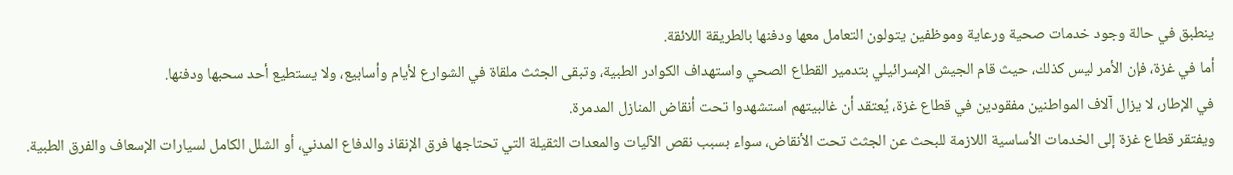ينطبق في حالة وجود خدمات صحية ورعاية وموظفين يتولون التعامل معها ودفنها بالطريقة اللائقة.
أما في غزة، فإن الأمر ليس كذلك، حيث قام الجيش الإسرائيلي بتدمير القطاع الصحي واستهداف الكوادر الطبية، وتبقى الجثث ملقاة في الشوارع لأيام وأسابيع، ولا يستطيع أحد سحبها ودفنها.
في الإطار، لا يزال آلاف المواطنين مفقودين في قطاع غزة، يُعتقد أن غالبيتهم استشهدوا تحت أنقاض المنازل المدمرة.
ويفتقر قطاع غزة إلى الخدمات الأساسية اللازمة للبحث عن الجثث تحت الأنقاض، سواء بسبب نقص الآليات والمعدات الثقيلة التي تحتاجها فرق الإنقاذ والدفاع المدني، أو الشلل الكامل لسيارات الإسعاف والفرق الطبية.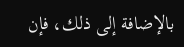بالإضافة إلى ذلك، فإن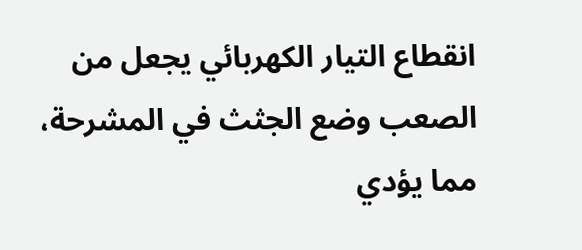انقطاع التيار الكهربائي يجعل من الصعب وضع الجثث في المشرحة، مما يؤدي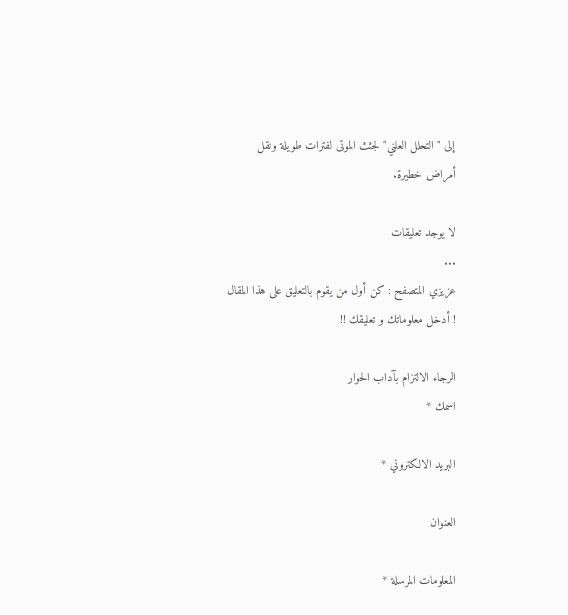إلى "التحلل العلني" لجثث الموتى لفترات طويلة ونقل أمراض خطيرة.

لا يوجد تعليقات
...
عزيزي المتصفح : كن أول من يقوم بالتعليق على هذا المقال ! أدخل معلوماتك و تعليقك !!

الرجاء الالتزام بآداب الحوار
اسمك *

البريد الالكتروني *

العنوان

المعلومات المرسلة *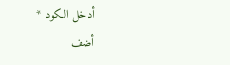أدخل الكود *
أضف